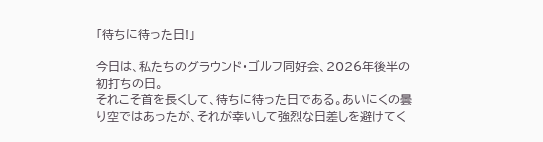「待ちに待った日!」

今日は、私たちのグラウンド・ゴルフ同好会、2026年後半の初打ちの日。
それこそ首を長くして、待ちに待った日である。あいにくの曇り空ではあったが、それが幸いして強烈な日差しを避けてく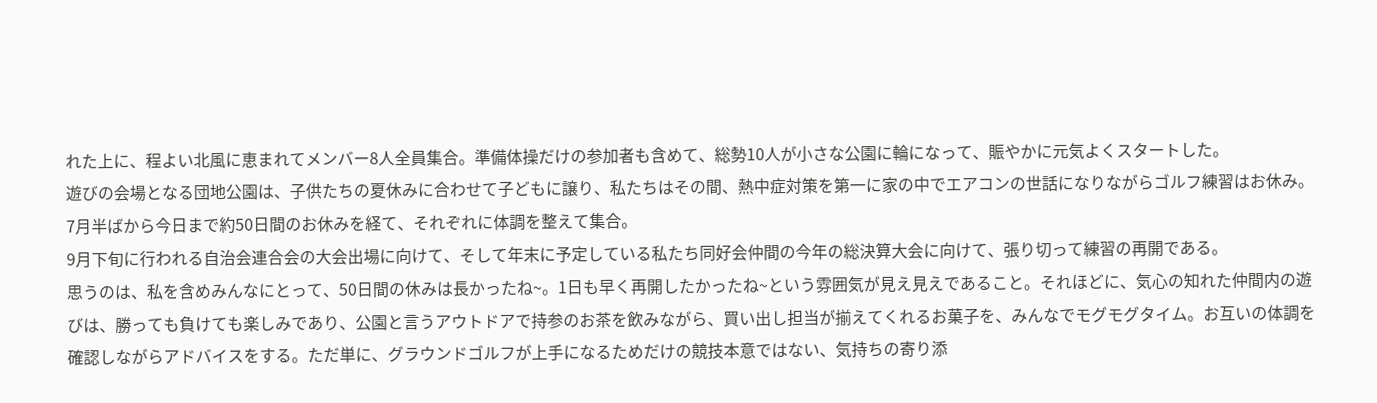れた上に、程よい北風に恵まれてメンバー8人全員集合。準備体操だけの参加者も含めて、総勢10人が小さな公園に輪になって、賑やかに元気よくスタートした。
遊びの会場となる団地公園は、子供たちの夏休みに合わせて子どもに譲り、私たちはその間、熱中症対策を第一に家の中でエアコンの世話になりながらゴルフ練習はお休み。
7月半ばから今日まで約50日間のお休みを経て、それぞれに体調を整えて集合。
9月下旬に行われる自治会連合会の大会出場に向けて、そして年末に予定している私たち同好会仲間の今年の総決算大会に向けて、張り切って練習の再開である。
思うのは、私を含めみんなにとって、50日間の休みは長かったね~。1日も早く再開したかったね~という雰囲気が見え見えであること。それほどに、気心の知れた仲間内の遊びは、勝っても負けても楽しみであり、公園と言うアウトドアで持参のお茶を飲みながら、買い出し担当が揃えてくれるお菓子を、みんなでモグモグタイム。お互いの体調を確認しながらアドバイスをする。ただ単に、グラウンドゴルフが上手になるためだけの競技本意ではない、気持ちの寄り添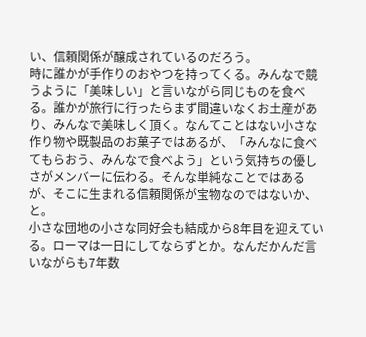い、信頼関係が醸成されているのだろう。
時に誰かが手作りのおやつを持ってくる。みんなで競うように「美味しい」と言いながら同じものを食べる。誰かが旅行に行ったらまず間違いなくお土産があり、みんなで美味しく頂く。なんてことはない小さな作り物や既製品のお菓子ではあるが、「みんなに食べてもらおう、みんなで食べよう」という気持ちの優しさがメンバーに伝わる。そんな単純なことではあるが、そこに生まれる信頼関係が宝物なのではないか、と。
小さな団地の小さな同好会も結成から8年目を迎えている。ローマは一日にしてならずとか。なんだかんだ言いながらも7年数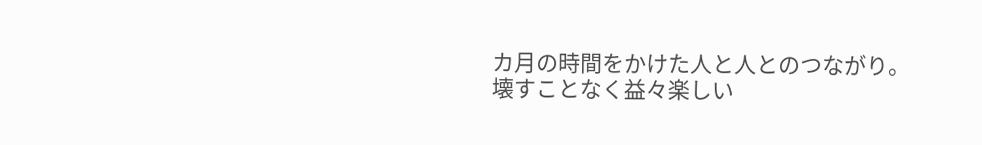カ月の時間をかけた人と人とのつながり。
壊すことなく益々楽しい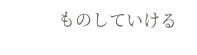ものしていける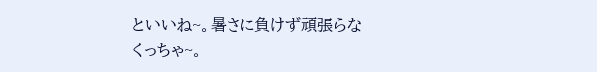といいね~。暑さに負けず頑張らなくっちゃ~。